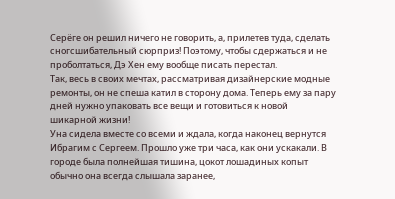Серёге он решил ничего не говорить, а, прилетев туда, сделать сногсшибательный сюрприз! Поэтому, чтобы сдержаться и не проболтаться, Дэ Хен ему вообще писать перестал.
Так, весь в своих мечтах, рассматривая дизайнерские модные ремонты, он не спеша катил в сторону дома. Теперь ему за пару дней нужно упаковать все вещи и готовиться к новой шикарной жизни!
Уна сидела вместе со всеми и ждала, когда наконец вернутся Ибрагим с Сергеем. Прошло уже три часа, как они ускакали. В городе была полнейшая тишина, цокот лошадиных копыт обычно она всегда слышала заранее,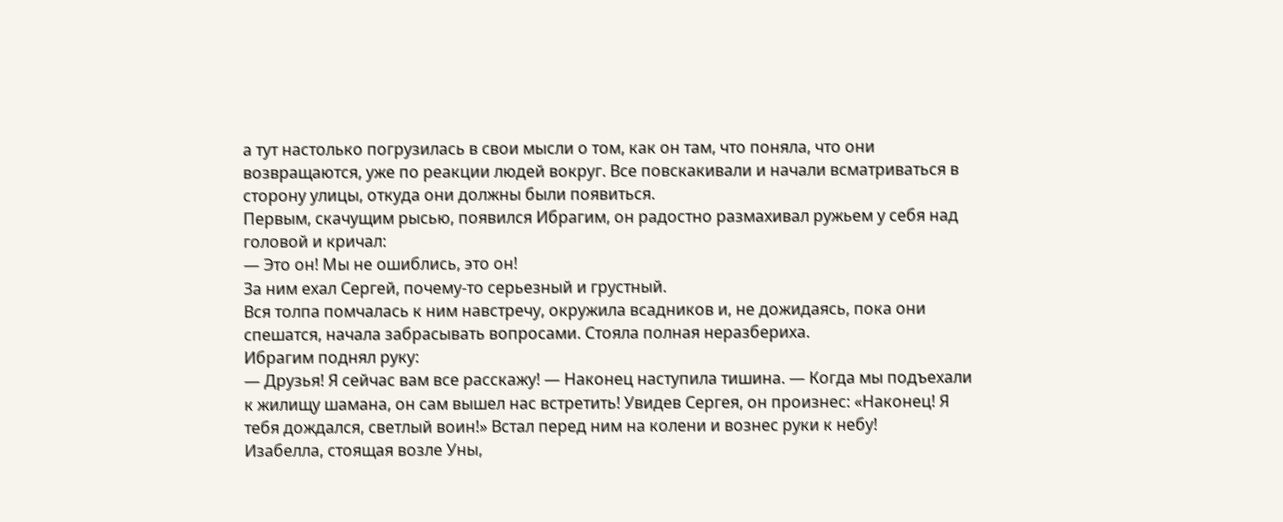а тут настолько погрузилась в свои мысли о том, как он там, что поняла, что они возвращаются, уже по реакции людей вокруг. Все повскакивали и начали всматриваться в сторону улицы, откуда они должны были появиться.
Первым, скачущим рысью, появился Ибрагим, он радостно размахивал ружьем у себя над головой и кричал:
— Это он! Мы не ошиблись, это он!
За ним ехал Сергей, почему-то серьезный и грустный.
Вся толпа помчалась к ним навстречу, окружила всадников и, не дожидаясь, пока они спешатся, начала забрасывать вопросами. Стояла полная неразбериха.
Ибрагим поднял руку:
— Друзья! Я сейчас вам все расскажу! — Наконец наступила тишина. — Когда мы подъехали к жилищу шамана, он сам вышел нас встретить! Увидев Сергея, он произнес: «Наконец! Я тебя дождался, светлый воин!» Встал перед ним на колени и вознес руки к небу!
Изабелла, стоящая возле Уны,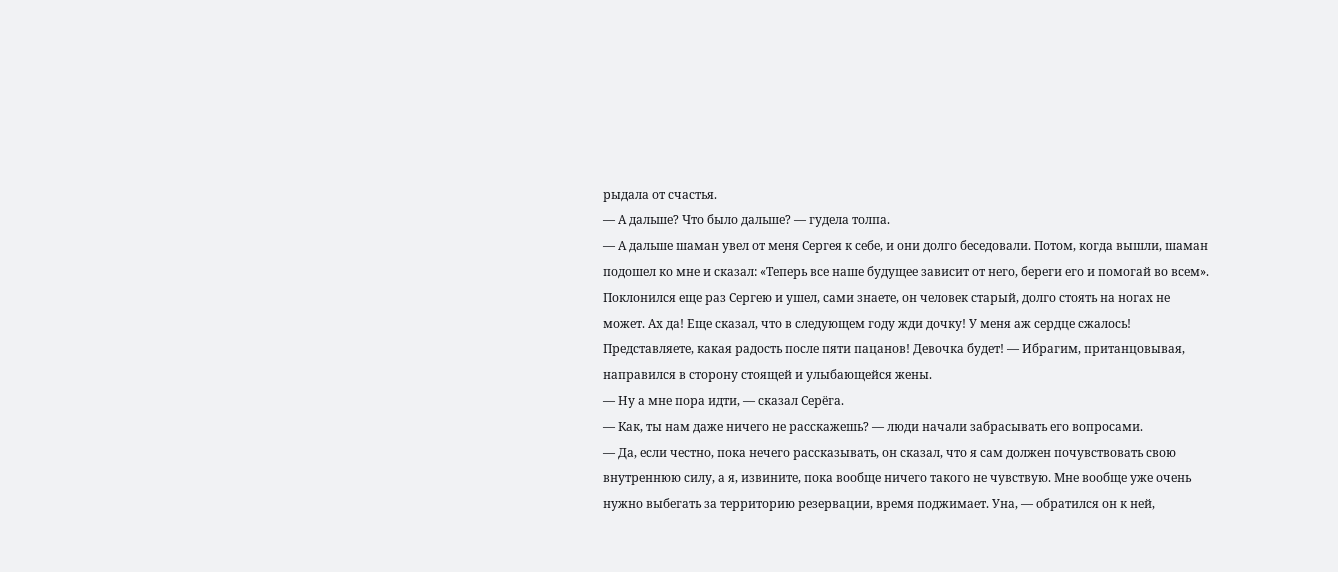рыдала от счастья.
— А дальше? Что было дальше? — гудела толпа.
— А дальше шаман увел от меня Сергея к себе, и они долго беседовали. Потом, когда вышли, шаман подошел ко мне и сказал: «Теперь все наше будущее зависит от него, береги его и помогай во всем». Поклонился еще раз Сергею и ушел, сами знаете, он человек старый, долго стоять на ногах не может. Ах да! Еще сказал, что в следующем году жди дочку! У меня аж сердце сжалось! Представляете, какая радость после пяти пацанов! Девочка будет! — Ибрагим, пританцовывая, направился в сторону стоящей и улыбающейся жены.
— Ну а мне пора идти, — сказал Серёга.
— Как, ты нам даже ничего не расскажешь? — люди начали забрасывать его вопросами.
— Да, если честно, пока нечего рассказывать, он сказал, что я сам должен почувствовать свою внутреннюю силу, а я, извините, пока вообще ничего такого не чувствую. Мне вообще уже очень нужно выбегать за территорию резервации, время поджимает. Уна, — обратился он к ней,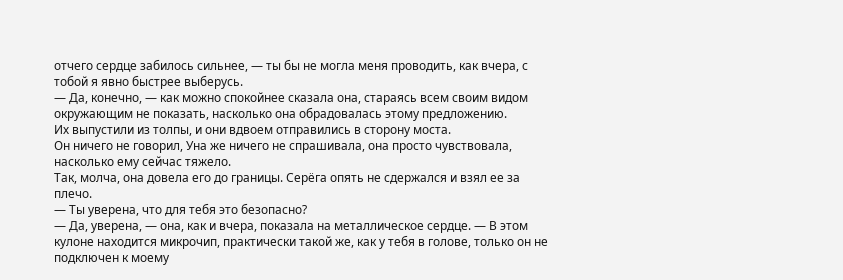отчего сердце забилось сильнее, — ты бы не могла меня проводить, как вчера, с тобой я явно быстрее выберусь.
— Да, конечно, — как можно спокойнее сказала она, стараясь всем своим видом окружающим не показать, насколько она обрадовалась этому предложению.
Их выпустили из толпы, и они вдвоем отправились в сторону моста.
Он ничего не говорил, Уна же ничего не спрашивала, она просто чувствовала, насколько ему сейчас тяжело.
Так, молча, она довела его до границы. Серёга опять не сдержался и взял ее за плечо.
— Ты уверена, что для тебя это безопасно?
— Да, уверена, — она, как и вчера, показала на металлическое сердце. — В этом кулоне находится микрочип, практически такой же, как у тебя в голове, только он не подключен к моему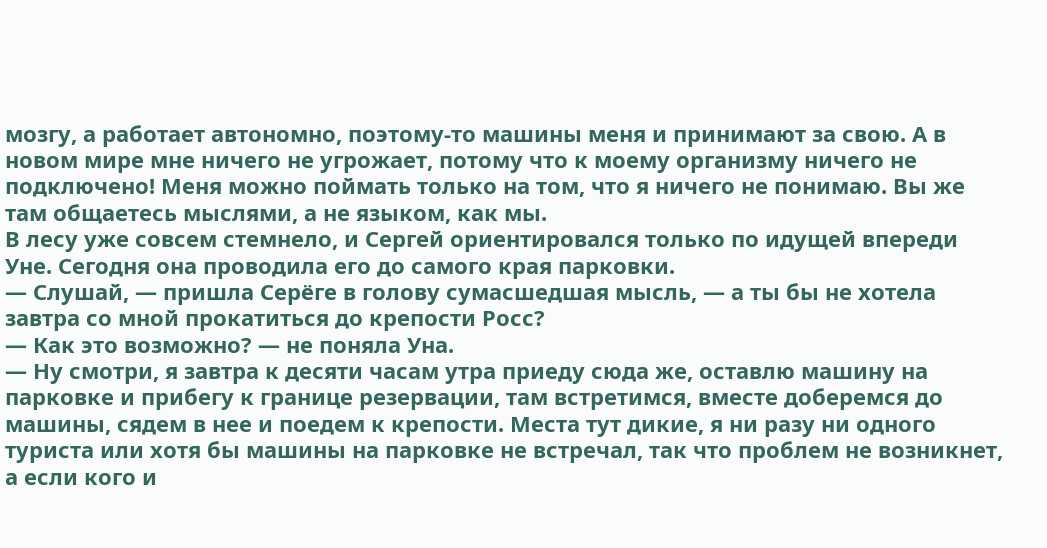мозгу, а работает автономно, поэтому-то машины меня и принимают за свою. А в новом мире мне ничего не угрожает, потому что к моему организму ничего не подключено! Меня можно поймать только на том, что я ничего не понимаю. Вы же там общаетесь мыслями, а не языком, как мы.
В лесу уже совсем стемнело, и Сергей ориентировался только по идущей впереди Уне. Сегодня она проводила его до самого края парковки.
— Слушай, — пришла Серёге в голову сумасшедшая мысль, — а ты бы не хотела завтра со мной прокатиться до крепости Росс?
— Как это возможно? — не поняла Уна.
— Ну смотри, я завтра к десяти часам утра приеду сюда же, оставлю машину на парковке и прибегу к границе резервации, там встретимся, вместе доберемся до машины, сядем в нее и поедем к крепости. Места тут дикие, я ни разу ни одного туриста или хотя бы машины на парковке не встречал, так что проблем не возникнет, а если кого и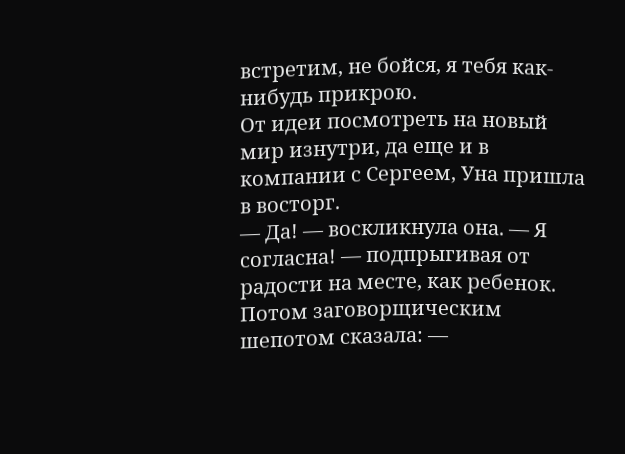встретим, не бойся, я тебя как-нибудь прикрою.
От идеи посмотреть на новый мир изнутри, да еще и в компании с Сергеем, Уна пришла в восторг.
— Да! — воскликнула она. — Я согласна! — подпрыгивая от радости на месте, как ребенок. Потом заговорщическим шепотом сказала: —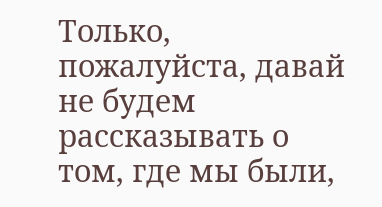Только, пожалуйста, давай не будем рассказывать о том, где мы были,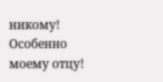никому! Особенно моему отцу!